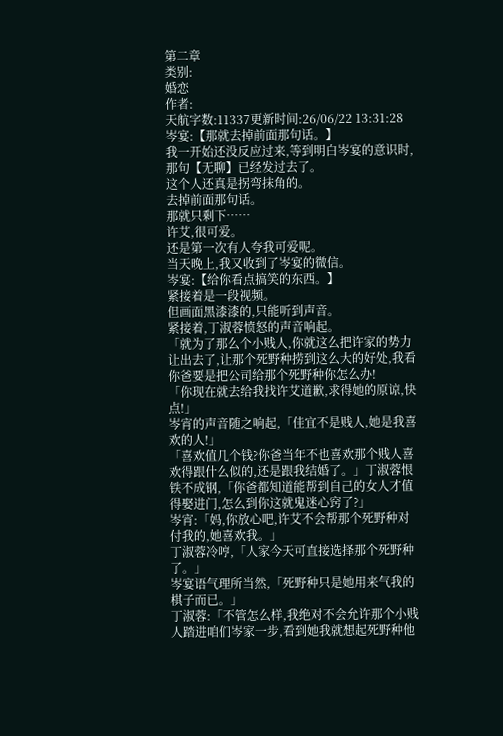第二章
类别:
婚恋
作者:
天航字数:11337更新时间:26/06/22 13:31:28
岑宴:【那就去掉前面那句话。】
我一开始还没反应过来,等到明白岑宴的意识时,那句【无聊】已经发过去了。
这个人还真是拐弯抹角的。
去掉前面那句话。
那就只剩下……
许艾,很可爱。
还是第一次有人夸我可爱呢。
当天晚上,我又收到了岑宴的微信。
岑宴:【给你看点搞笑的东西。】
紧接着是一段视频。
但画面黑漆漆的,只能听到声音。
紧接着,丁淑蓉愤怒的声音响起。
「就为了那么个小贱人,你就这么把许家的势力让出去了,让那个死野种捞到这么大的好处,我看你爸要是把公司给那个死野种你怎么办!
「你现在就去给我找许艾道歉,求得她的原谅,快点!」
岑宵的声音随之响起,「佳宜不是贱人,她是我喜欢的人!」
「喜欢值几个钱?你爸当年不也喜欢那个贱人喜欢得跟什么似的,还是跟我结婚了。」丁淑蓉恨铁不成钢,「你爸都知道能帮到自己的女人才值得娶进门,怎么到你这就鬼迷心窍了?」
岑宵:「妈,你放心吧,许艾不会帮那个死野种对付我的,她喜欢我。」
丁淑蓉冷哼,「人家今天可直接选择那个死野种了。」
岑宴语气理所当然,「死野种只是她用来气我的棋子而已。」
丁淑蓉:「不管怎么样,我绝对不会允许那个小贱人踏进咱们岑家一步,看到她我就想起死野种他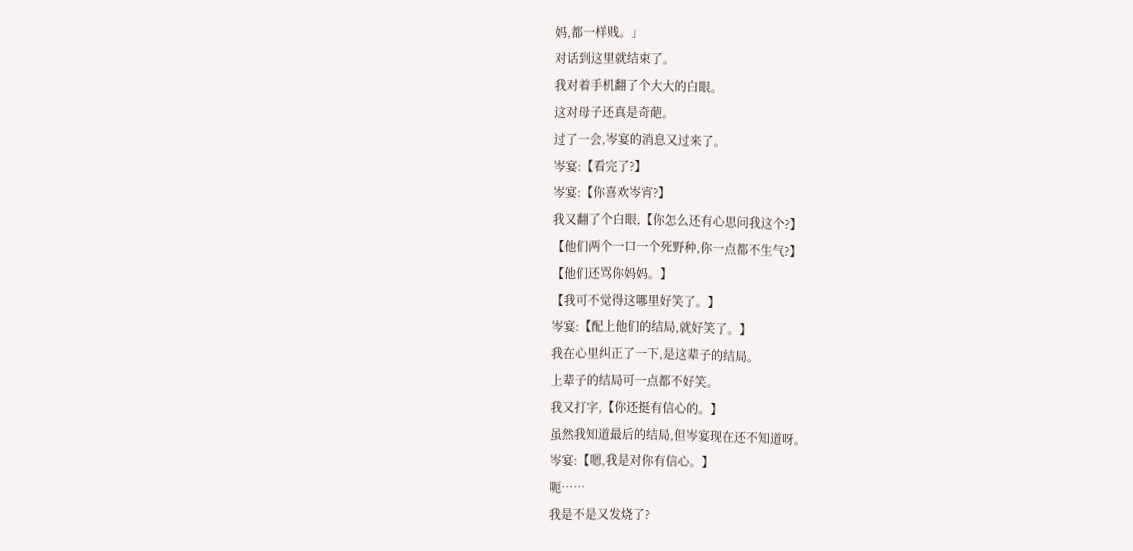妈,都一样贱。」
对话到这里就结束了。
我对着手机翻了个大大的白眼。
这对母子还真是奇葩。
过了一会,岑宴的消息又过来了。
岑宴:【看完了?】
岑宴:【你喜欢岑宵?】
我又翻了个白眼,【你怎么还有心思问我这个?】
【他们两个一口一个死野种,你一点都不生气?】
【他们还骂你妈妈。】
【我可不觉得这哪里好笑了。】
岑宴:【配上他们的结局,就好笑了。】
我在心里纠正了一下,是这辈子的结局。
上辈子的结局可一点都不好笑。
我又打字,【你还挺有信心的。】
虽然我知道最后的结局,但岑宴现在还不知道呀。
岑宴:【嗯,我是对你有信心。】
呃……
我是不是又发烧了?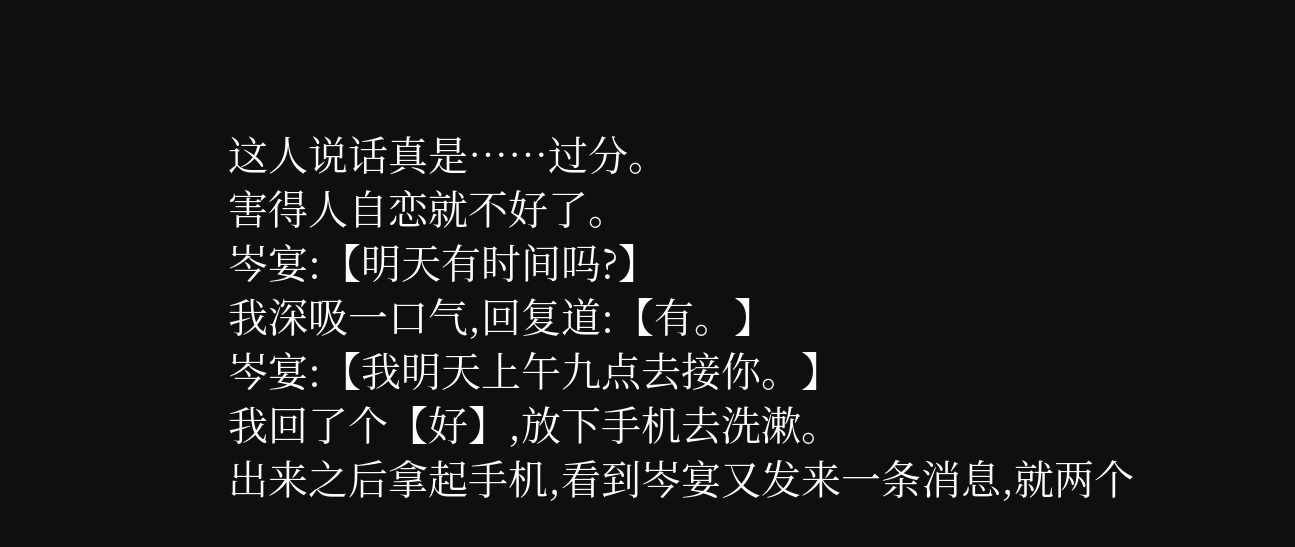这人说话真是……过分。
害得人自恋就不好了。
岑宴:【明天有时间吗?】
我深吸一口气,回复道:【有。】
岑宴:【我明天上午九点去接你。】
我回了个【好】,放下手机去洗漱。
出来之后拿起手机,看到岑宴又发来一条消息,就两个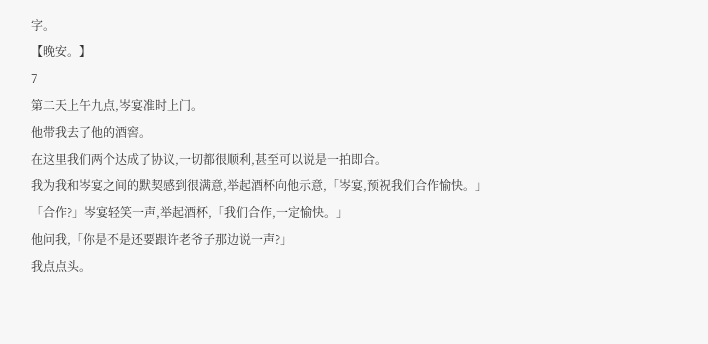字。
【晚安。】
7
第二天上午九点,岑宴准时上门。
他带我去了他的酒窖。
在这里我们两个达成了协议,一切都很顺利,甚至可以说是一拍即合。
我为我和岑宴之间的默契感到很满意,举起酒杯向他示意,「岑宴,预祝我们合作愉快。」
「合作?」岑宴轻笑一声,举起酒杯,「我们合作,一定愉快。」
他问我,「你是不是还要跟许老爷子那边说一声?」
我点点头。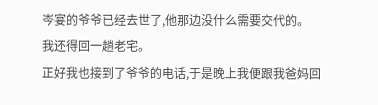岑宴的爷爷已经去世了,他那边没什么需要交代的。
我还得回一趟老宅。
正好我也接到了爷爷的电话,于是晚上我便跟我爸妈回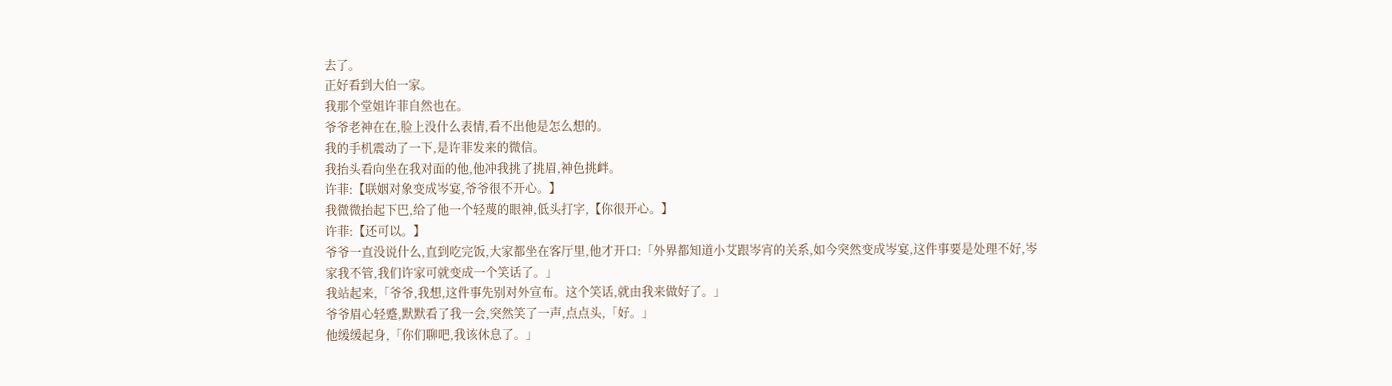去了。
正好看到大伯一家。
我那个堂姐许菲自然也在。
爷爷老神在在,脸上没什么表情,看不出他是怎么想的。
我的手机震动了一下,是许菲发来的微信。
我抬头看向坐在我对面的他,他冲我挑了挑眉,神色挑衅。
许菲:【联姻对象变成岑宴,爷爷很不开心。】
我微微抬起下巴,给了他一个轻蔑的眼神,低头打字,【你很开心。】
许菲:【还可以。】
爷爷一直没说什么,直到吃完饭,大家都坐在客厅里,他才开口:「外界都知道小艾跟岑宵的关系,如今突然变成岑宴,这件事要是处理不好,岑家我不管,我们许家可就变成一个笑话了。」
我站起来,「爷爷,我想,这件事先别对外宣布。这个笑话,就由我来做好了。」
爷爷眉心轻蹙,默默看了我一会,突然笑了一声,点点头,「好。」
他缓缓起身,「你们聊吧,我该休息了。」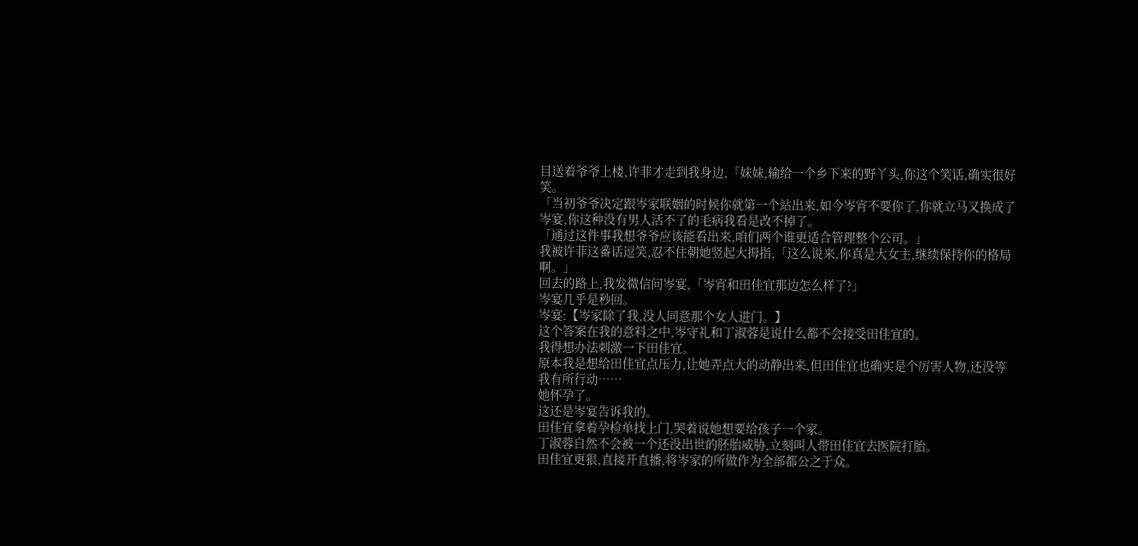目送着爷爷上楼,许菲才走到我身边,「妹妹,输给一个乡下来的野丫头,你这个笑话,确实很好笑。
「当初爷爷决定跟岑家联姻的时候你就第一个站出来,如今岑宵不要你了,你就立马又换成了岑宴,你这种没有男人活不了的毛病我看是改不掉了。
「通过这件事我想爷爷应该能看出来,咱们两个谁更适合管理整个公司。」
我被许菲这番话逗笑,忍不住朝她竖起大拇指,「这么说来,你真是大女主,继续保持你的格局啊。」
回去的路上,我发微信问岑宴,「岑宵和田佳宜那边怎么样了?」
岑宴几乎是秒回。
岑宴:【岑家除了我,没人同意那个女人进门。】
这个答案在我的意料之中,岑守礼和丁淑蓉是说什么都不会接受田佳宜的。
我得想办法刺激一下田佳宜。
原本我是想给田佳宜点压力,让她弄点大的动静出来,但田佳宜也确实是个厉害人物,还没等我有所行动……
她怀孕了。
这还是岑宴告诉我的。
田佳宜拿着孕检单找上门,哭着说她想要给孩子一个家。
丁淑蓉自然不会被一个还没出世的胚胎威胁,立刻叫人带田佳宜去医院打胎。
田佳宜更狠,直接开直播,将岑家的所做作为全部都公之于众。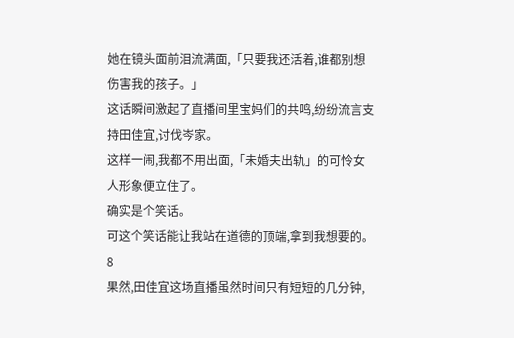她在镜头面前泪流满面,「只要我还活着,谁都别想伤害我的孩子。」
这话瞬间激起了直播间里宝妈们的共鸣,纷纷流言支持田佳宜,讨伐岑家。
这样一闹,我都不用出面,「未婚夫出轨」的可怜女人形象便立住了。
确实是个笑话。
可这个笑话能让我站在道德的顶端,拿到我想要的。
8
果然,田佳宜这场直播虽然时间只有短短的几分钟,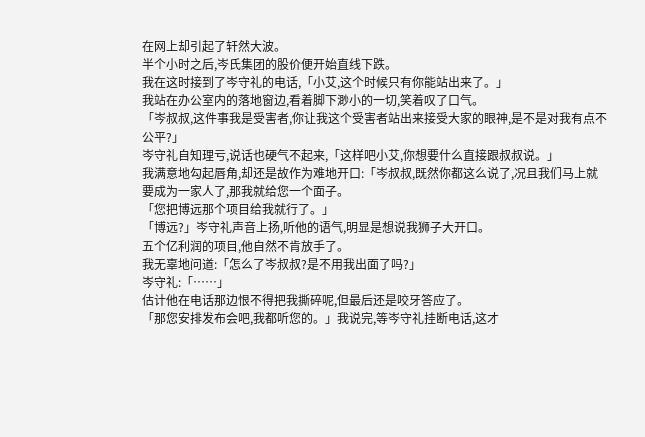在网上却引起了轩然大波。
半个小时之后,岑氏集团的股价便开始直线下跌。
我在这时接到了岑守礼的电话,「小艾,这个时候只有你能站出来了。」
我站在办公室内的落地窗边,看着脚下渺小的一切,笑着叹了口气。
「岑叔叔,这件事我是受害者,你让我这个受害者站出来接受大家的眼神,是不是对我有点不公平?」
岑守礼自知理亏,说话也硬气不起来,「这样吧小艾,你想要什么直接跟叔叔说。」
我满意地勾起唇角,却还是故作为难地开口:「岑叔叔,既然你都这么说了,况且我们马上就要成为一家人了,那我就给您一个面子。
「您把博远那个项目给我就行了。」
「博远?」岑守礼声音上扬,听他的语气,明显是想说我狮子大开口。
五个亿利润的项目,他自然不肯放手了。
我无辜地问道:「怎么了岑叔叔?是不用我出面了吗?」
岑守礼:「……」
估计他在电话那边恨不得把我撕碎呢,但最后还是咬牙答应了。
「那您安排发布会吧,我都听您的。」我说完,等岑守礼挂断电话,这才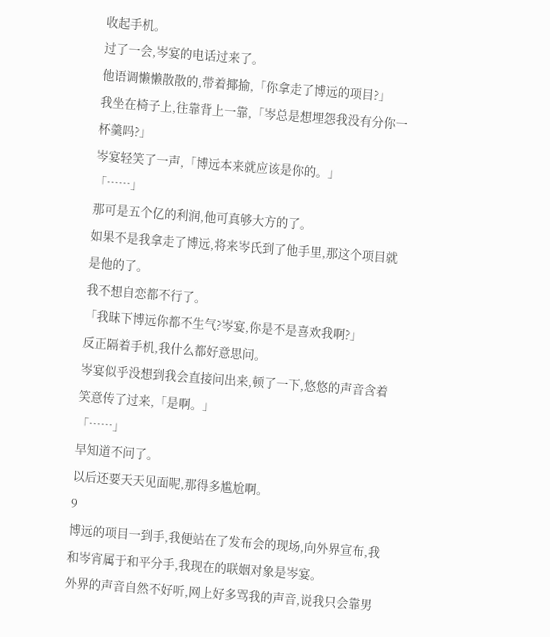收起手机。
过了一会,岑宴的电话过来了。
他语调懒懒散散的,带着揶揄,「你拿走了博远的项目?」
我坐在椅子上,往靠背上一靠,「岑总是想埋怨我没有分你一杯羹吗?」
岑宴轻笑了一声,「博远本来就应该是你的。」
「……」
那可是五个亿的利润,他可真够大方的了。
如果不是我拿走了博远,将来岑氏到了他手里,那这个项目就是他的了。
我不想自恋都不行了。
「我昧下博远你都不生气?岑宴,你是不是喜欢我啊?」
反正隔着手机,我什么都好意思问。
岑宴似乎没想到我会直接问出来,顿了一下,悠悠的声音含着笑意传了过来,「是啊。」
「……」
早知道不问了。
以后还要天天见面呢,那得多尴尬啊。
9
博远的项目一到手,我便站在了发布会的现场,向外界宣布,我和岑宵属于和平分手,我现在的联姻对象是岑宴。
外界的声音自然不好听,网上好多骂我的声音,说我只会靠男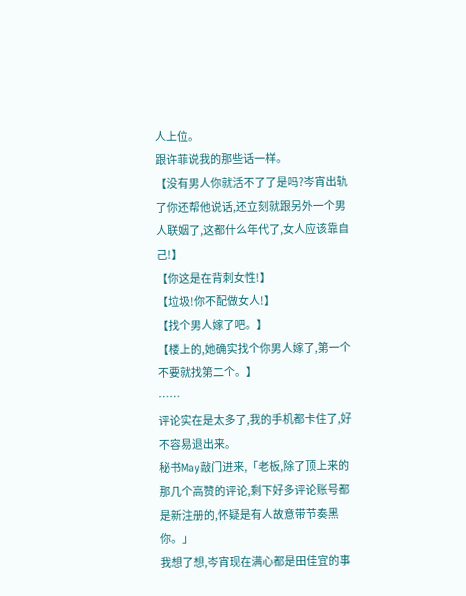人上位。
跟许菲说我的那些话一样。
【没有男人你就活不了了是吗?岑宵出轨了你还帮他说话,还立刻就跟另外一个男人联姻了,这都什么年代了,女人应该靠自己!】
【你这是在背刺女性!】
【垃圾!你不配做女人!】
【找个男人嫁了吧。】
【楼上的,她确实找个你男人嫁了,第一个不要就找第二个。】
……
评论实在是太多了,我的手机都卡住了,好不容易退出来。
秘书May敲门进来,「老板,除了顶上来的那几个高赞的评论,剩下好多评论账号都是新注册的,怀疑是有人故意带节奏黑你。」
我想了想,岑宵现在满心都是田佳宜的事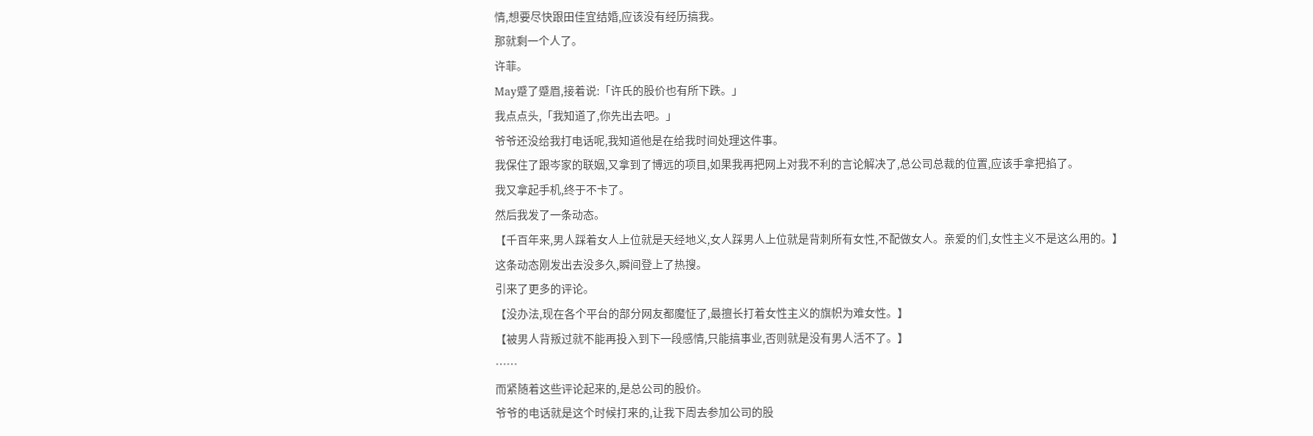情,想要尽快跟田佳宜结婚,应该没有经历搞我。
那就剩一个人了。
许菲。
May蹙了蹙眉,接着说:「许氏的股价也有所下跌。」
我点点头,「我知道了,你先出去吧。」
爷爷还没给我打电话呢,我知道他是在给我时间处理这件事。
我保住了跟岑家的联姻,又拿到了博远的项目,如果我再把网上对我不利的言论解决了,总公司总裁的位置,应该手拿把掐了。
我又拿起手机,终于不卡了。
然后我发了一条动态。
【千百年来,男人踩着女人上位就是天经地义,女人踩男人上位就是背刺所有女性,不配做女人。亲爱的们,女性主义不是这么用的。】
这条动态刚发出去没多久,瞬间登上了热搜。
引来了更多的评论。
【没办法,现在各个平台的部分网友都魔怔了,最擅长打着女性主义的旗帜为难女性。】
【被男人背叛过就不能再投入到下一段感情,只能搞事业,否则就是没有男人活不了。】
……
而紧随着这些评论起来的,是总公司的股价。
爷爷的电话就是这个时候打来的,让我下周去参加公司的股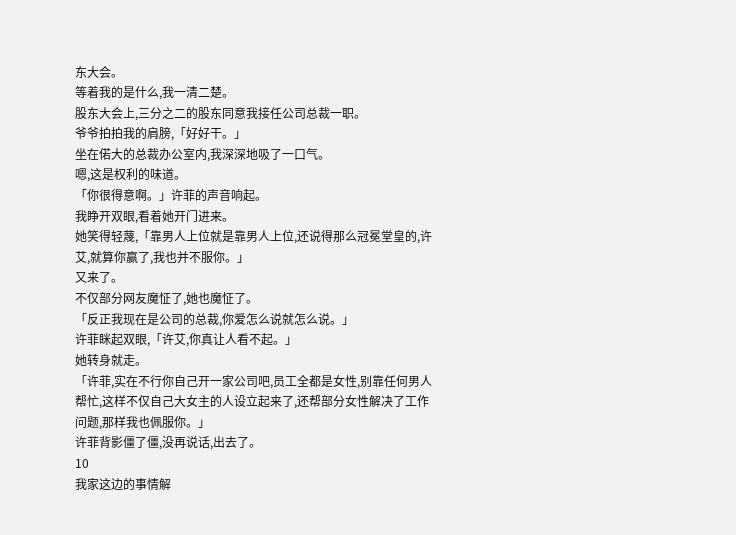东大会。
等着我的是什么,我一清二楚。
股东大会上,三分之二的股东同意我接任公司总裁一职。
爷爷拍拍我的肩膀,「好好干。」
坐在偌大的总裁办公室内,我深深地吸了一口气。
嗯,这是权利的味道。
「你很得意啊。」许菲的声音响起。
我睁开双眼,看着她开门进来。
她笑得轻蔑,「靠男人上位就是靠男人上位,还说得那么冠冕堂皇的,许艾,就算你赢了,我也并不服你。」
又来了。
不仅部分网友魔怔了,她也魔怔了。
「反正我现在是公司的总裁,你爱怎么说就怎么说。」
许菲眯起双眼,「许艾,你真让人看不起。」
她转身就走。
「许菲,实在不行你自己开一家公司吧,员工全都是女性,别靠任何男人帮忙,这样不仅自己大女主的人设立起来了,还帮部分女性解决了工作问题,那样我也佩服你。」
许菲背影僵了僵,没再说话,出去了。
10
我家这边的事情解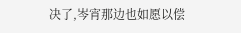决了,岑宵那边也如愿以偿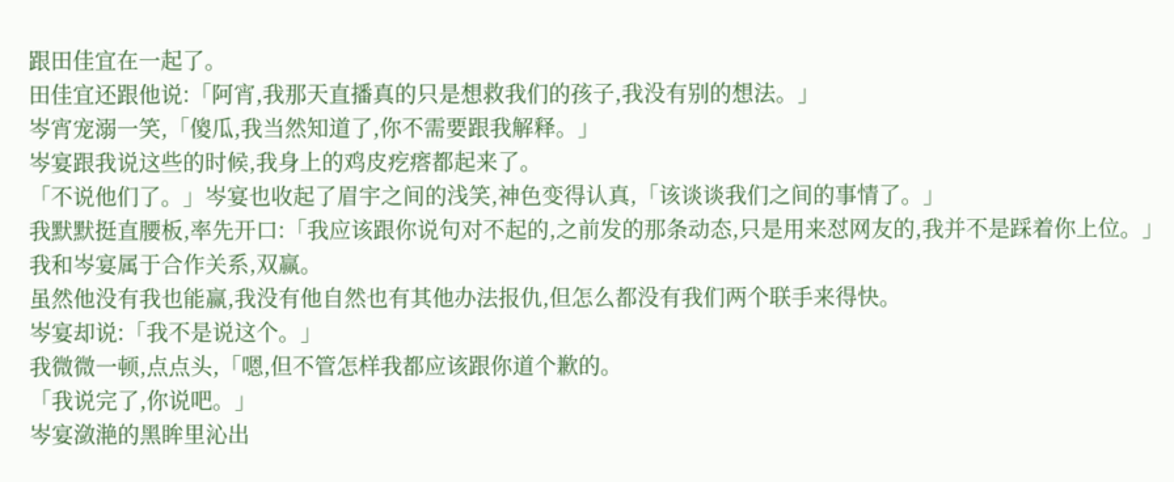跟田佳宜在一起了。
田佳宜还跟他说:「阿宵,我那天直播真的只是想救我们的孩子,我没有别的想法。」
岑宵宠溺一笑,「傻瓜,我当然知道了,你不需要跟我解释。」
岑宴跟我说这些的时候,我身上的鸡皮疙瘩都起来了。
「不说他们了。」岑宴也收起了眉宇之间的浅笑,神色变得认真,「该谈谈我们之间的事情了。」
我默默挺直腰板,率先开口:「我应该跟你说句对不起的,之前发的那条动态,只是用来怼网友的,我并不是踩着你上位。」
我和岑宴属于合作关系,双赢。
虽然他没有我也能赢,我没有他自然也有其他办法报仇,但怎么都没有我们两个联手来得快。
岑宴却说:「我不是说这个。」
我微微一顿,点点头,「嗯,但不管怎样我都应该跟你道个歉的。
「我说完了,你说吧。」
岑宴潋滟的黑眸里沁出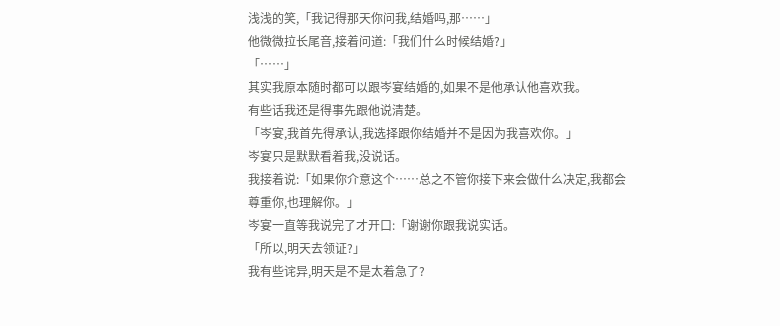浅浅的笑,「我记得那天你问我,结婚吗,那……」
他微微拉长尾音,接着问道:「我们什么时候结婚?」
「……」
其实我原本随时都可以跟岑宴结婚的,如果不是他承认他喜欢我。
有些话我还是得事先跟他说清楚。
「岑宴,我首先得承认,我选择跟你结婚并不是因为我喜欢你。」
岑宴只是默默看着我,没说话。
我接着说:「如果你介意这个……总之不管你接下来会做什么决定,我都会尊重你,也理解你。」
岑宴一直等我说完了才开口:「谢谢你跟我说实话。
「所以,明天去领证?」
我有些诧异,明天是不是太着急了?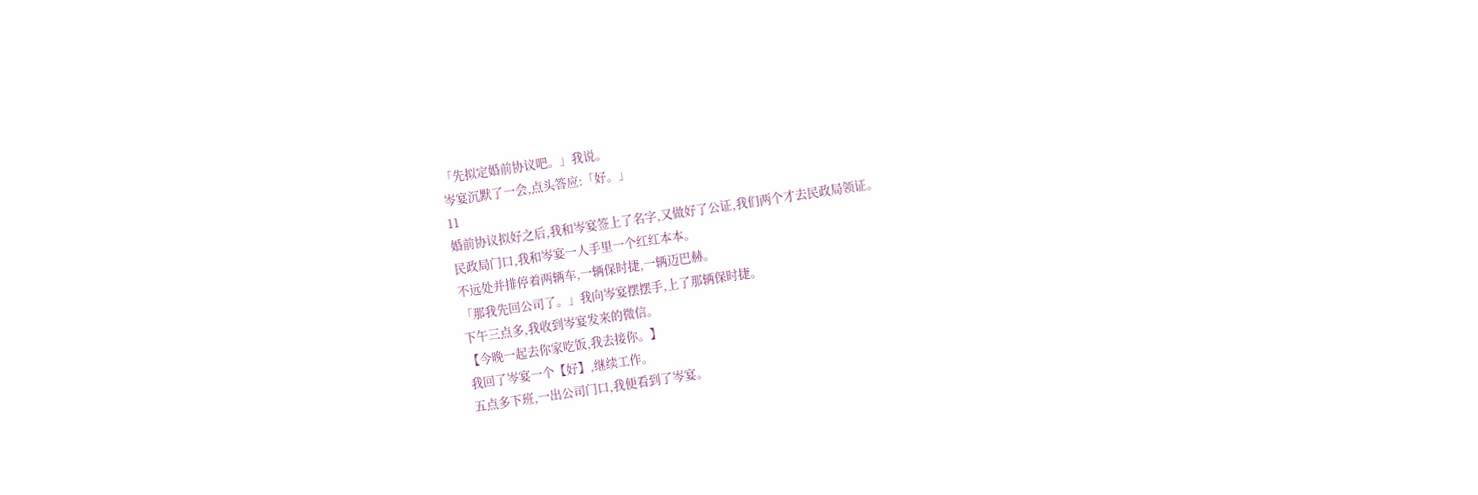「先拟定婚前协议吧。」我说。
岑宴沉默了一会,点头答应:「好。」
11
婚前协议拟好之后,我和岑宴签上了名字,又做好了公证,我们两个才去民政局领证。
民政局门口,我和岑宴一人手里一个红红本本。
不远处并排停着两辆车,一辆保时捷,一辆迈巴赫。
「那我先回公司了。」我向岑宴摆摆手,上了那辆保时捷。
下午三点多,我收到岑宴发来的微信。
【今晚一起去你家吃饭,我去接你。】
我回了岑宴一个【好】,继续工作。
五点多下班,一出公司门口,我便看到了岑宴。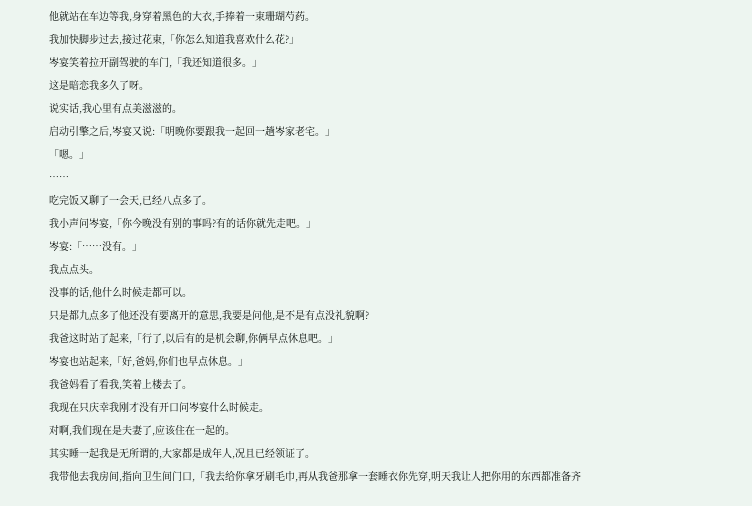他就站在车边等我,身穿着黑色的大衣,手捧着一束珊瑚芍药。
我加快脚步过去,接过花束,「你怎么知道我喜欢什么花?」
岑宴笑着拉开副驾驶的车门,「我还知道很多。」
这是暗恋我多久了呀。
说实话,我心里有点美滋滋的。
启动引擎之后,岑宴又说:「明晚你要跟我一起回一趟岑家老宅。」
「嗯。」
……
吃完饭又聊了一会天,已经八点多了。
我小声问岑宴,「你今晚没有别的事吗?有的话你就先走吧。」
岑宴:「……没有。」
我点点头。
没事的话,他什么时候走都可以。
只是都九点多了他还没有要离开的意思,我要是问他,是不是有点没礼貌啊?
我爸这时站了起来,「行了,以后有的是机会聊,你俩早点休息吧。」
岑宴也站起来,「好,爸妈,你们也早点休息。」
我爸妈看了看我,笑着上楼去了。
我现在只庆幸我刚才没有开口问岑宴什么时候走。
对啊,我们现在是夫妻了,应该住在一起的。
其实睡一起我是无所谓的,大家都是成年人,况且已经领证了。
我带他去我房间,指向卫生间门口,「我去给你拿牙刷毛巾,再从我爸那拿一套睡衣你先穿,明天我让人把你用的东西都准备齐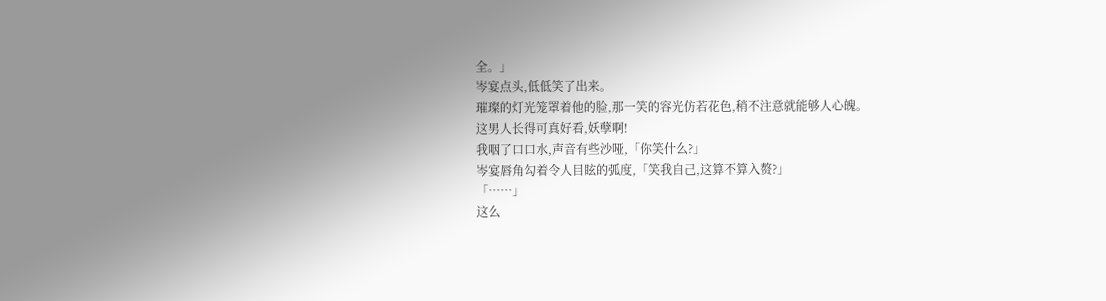全。」
岑宴点头,低低笑了出来。
璀璨的灯光笼罩着他的脸,那一笑的容光仿若花色,稍不注意就能够人心魄。
这男人长得可真好看,妖孽啊!
我咽了口口水,声音有些沙哑,「你笑什么?」
岑宴唇角勾着令人目眩的弧度,「笑我自己,这算不算入赘?」
「……」
这么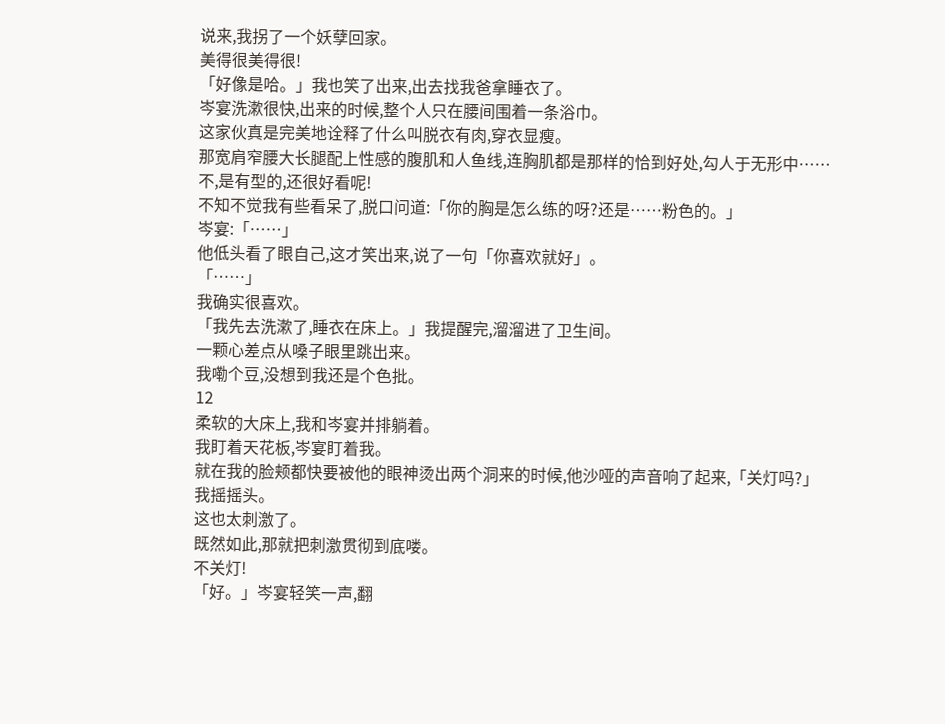说来,我拐了一个妖孽回家。
美得很美得很!
「好像是哈。」我也笑了出来,出去找我爸拿睡衣了。
岑宴洗漱很快,出来的时候,整个人只在腰间围着一条浴巾。
这家伙真是完美地诠释了什么叫脱衣有肉,穿衣显瘦。
那宽肩窄腰大长腿配上性感的腹肌和人鱼线,连胸肌都是那样的恰到好处,勾人于无形中……
不,是有型的,还很好看呢!
不知不觉我有些看呆了,脱口问道:「你的胸是怎么练的呀?还是……粉色的。」
岑宴:「……」
他低头看了眼自己,这才笑出来,说了一句「你喜欢就好」。
「……」
我确实很喜欢。
「我先去洗漱了,睡衣在床上。」我提醒完,溜溜进了卫生间。
一颗心差点从嗓子眼里跳出来。
我嘞个豆,没想到我还是个色批。
12
柔软的大床上,我和岑宴并排躺着。
我盯着天花板,岑宴盯着我。
就在我的脸颊都快要被他的眼神烫出两个洞来的时候,他沙哑的声音响了起来,「关灯吗?」
我摇摇头。
这也太刺激了。
既然如此,那就把刺激贯彻到底喽。
不关灯!
「好。」岑宴轻笑一声,翻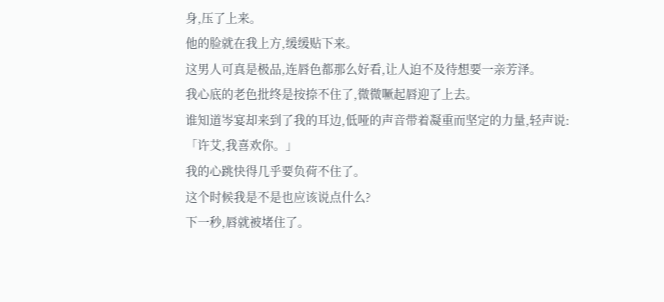身,压了上来。
他的脸就在我上方,缓缓贴下来。
这男人可真是极品,连唇色都那么好看,让人迫不及待想要一亲芳泽。
我心底的老色批终是按捺不住了,微微噘起唇迎了上去。
谁知道岑宴却来到了我的耳边,低哑的声音带着凝重而坚定的力量,轻声说:「许艾,我喜欢你。」
我的心跳快得几乎要负荷不住了。
这个时候我是不是也应该说点什么?
下一秒,唇就被堵住了。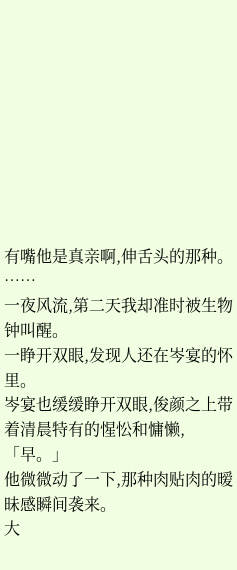有嘴他是真亲啊,伸舌头的那种。
……
一夜风流,第二天我却准时被生物钟叫醒。
一睁开双眼,发现人还在岑宴的怀里。
岑宴也缓缓睁开双眼,俊颜之上带着清晨特有的惺忪和慵懒,「早。」
他微微动了一下,那种肉贴肉的暧昧感瞬间袭来。
大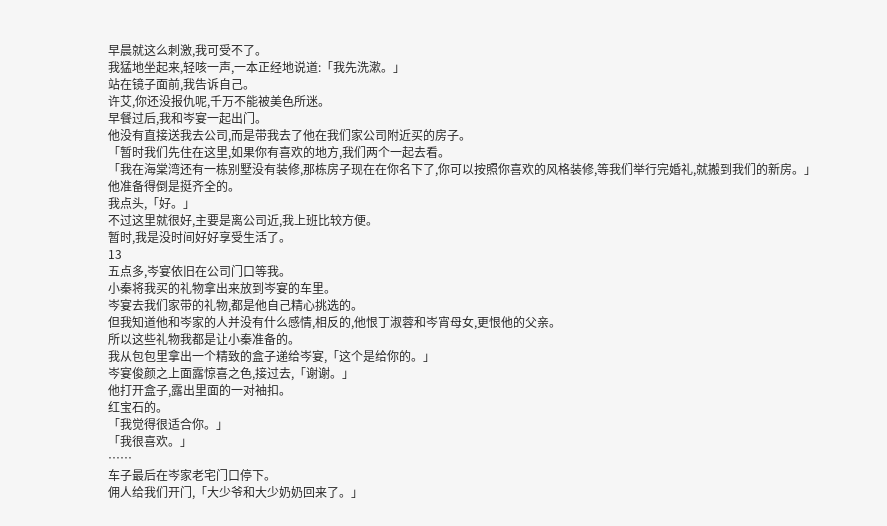早晨就这么刺激,我可受不了。
我猛地坐起来,轻咳一声,一本正经地说道:「我先洗漱。」
站在镜子面前,我告诉自己。
许艾,你还没报仇呢,千万不能被美色所迷。
早餐过后,我和岑宴一起出门。
他没有直接送我去公司,而是带我去了他在我们家公司附近买的房子。
「暂时我们先住在这里,如果你有喜欢的地方,我们两个一起去看。
「我在海棠湾还有一栋别墅没有装修,那栋房子现在在你名下了,你可以按照你喜欢的风格装修,等我们举行完婚礼,就搬到我们的新房。」
他准备得倒是挺齐全的。
我点头,「好。」
不过这里就很好,主要是离公司近,我上班比较方便。
暂时,我是没时间好好享受生活了。
13
五点多,岑宴依旧在公司门口等我。
小秦将我买的礼物拿出来放到岑宴的车里。
岑宴去我们家带的礼物,都是他自己精心挑选的。
但我知道他和岑家的人并没有什么感情,相反的,他恨丁淑蓉和岑宵母女,更恨他的父亲。
所以这些礼物我都是让小秦准备的。
我从包包里拿出一个精致的盒子递给岑宴,「这个是给你的。」
岑宴俊颜之上面露惊喜之色,接过去,「谢谢。」
他打开盒子,露出里面的一对袖扣。
红宝石的。
「我觉得很适合你。」
「我很喜欢。」
……
车子最后在岑家老宅门口停下。
佣人给我们开门,「大少爷和大少奶奶回来了。」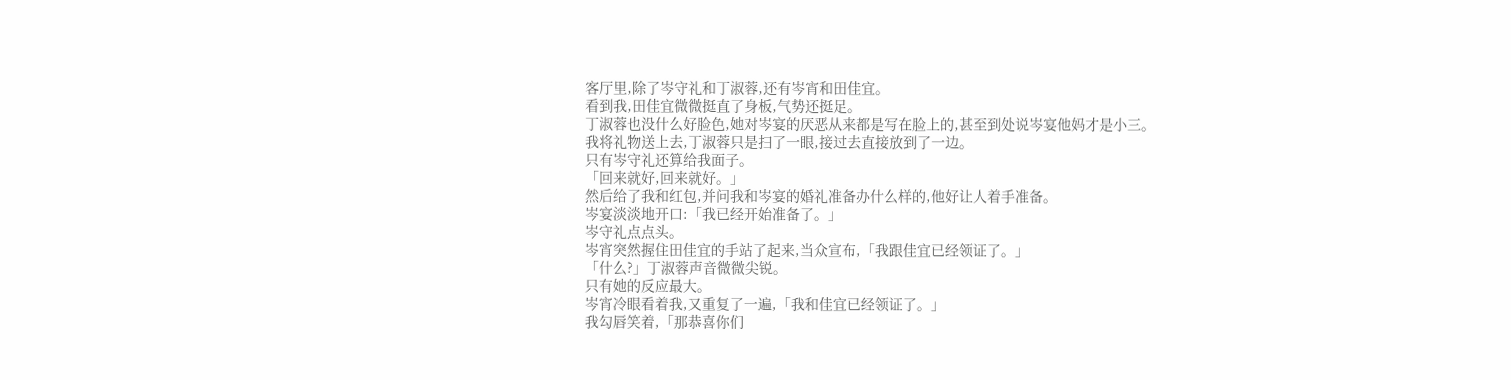客厅里,除了岑守礼和丁淑蓉,还有岑宵和田佳宜。
看到我,田佳宜微微挺直了身板,气势还挺足。
丁淑蓉也没什么好脸色,她对岑宴的厌恶从来都是写在脸上的,甚至到处说岑宴他妈才是小三。
我将礼物送上去,丁淑蓉只是扫了一眼,接过去直接放到了一边。
只有岑守礼还算给我面子。
「回来就好,回来就好。」
然后给了我和红包,并问我和岑宴的婚礼准备办什么样的,他好让人着手准备。
岑宴淡淡地开口:「我已经开始准备了。」
岑守礼点点头。
岑宵突然握住田佳宜的手站了起来,当众宣布,「我跟佳宜已经领证了。」
「什么?」丁淑蓉声音微微尖锐。
只有她的反应最大。
岑宵冷眼看着我,又重复了一遍,「我和佳宜已经领证了。」
我勾唇笑着,「那恭喜你们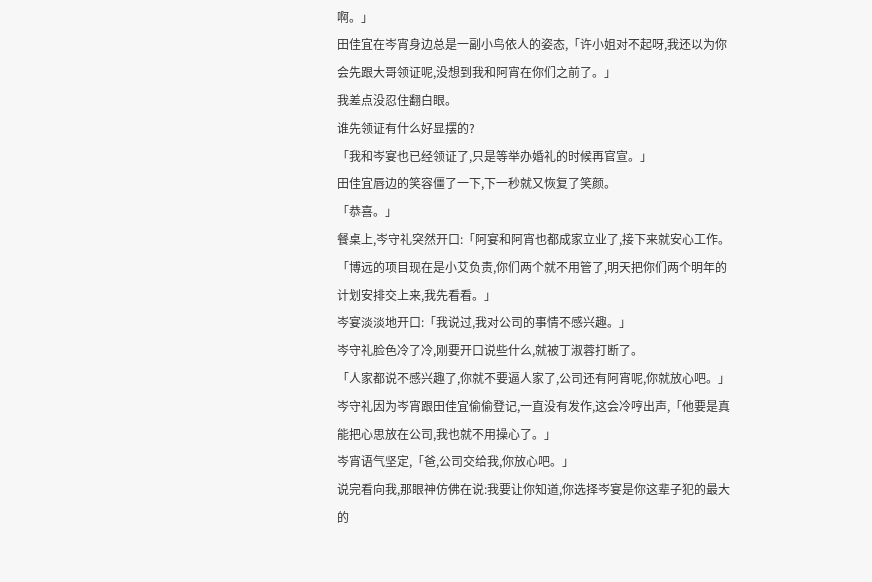啊。」
田佳宜在岑宵身边总是一副小鸟依人的姿态,「许小姐对不起呀,我还以为你会先跟大哥领证呢,没想到我和阿宵在你们之前了。」
我差点没忍住翻白眼。
谁先领证有什么好显摆的?
「我和岑宴也已经领证了,只是等举办婚礼的时候再官宣。」
田佳宜唇边的笑容僵了一下,下一秒就又恢复了笑颜。
「恭喜。」
餐桌上,岑守礼突然开口:「阿宴和阿宵也都成家立业了,接下来就安心工作。
「博远的项目现在是小艾负责,你们两个就不用管了,明天把你们两个明年的计划安排交上来,我先看看。」
岑宴淡淡地开口:「我说过,我对公司的事情不感兴趣。」
岑守礼脸色冷了冷,刚要开口说些什么,就被丁淑蓉打断了。
「人家都说不感兴趣了,你就不要逼人家了,公司还有阿宵呢,你就放心吧。」
岑守礼因为岑宵跟田佳宜偷偷登记,一直没有发作,这会冷哼出声,「他要是真能把心思放在公司,我也就不用操心了。」
岑宵语气坚定,「爸,公司交给我,你放心吧。」
说完看向我,那眼神仿佛在说:我要让你知道,你选择岑宴是你这辈子犯的最大的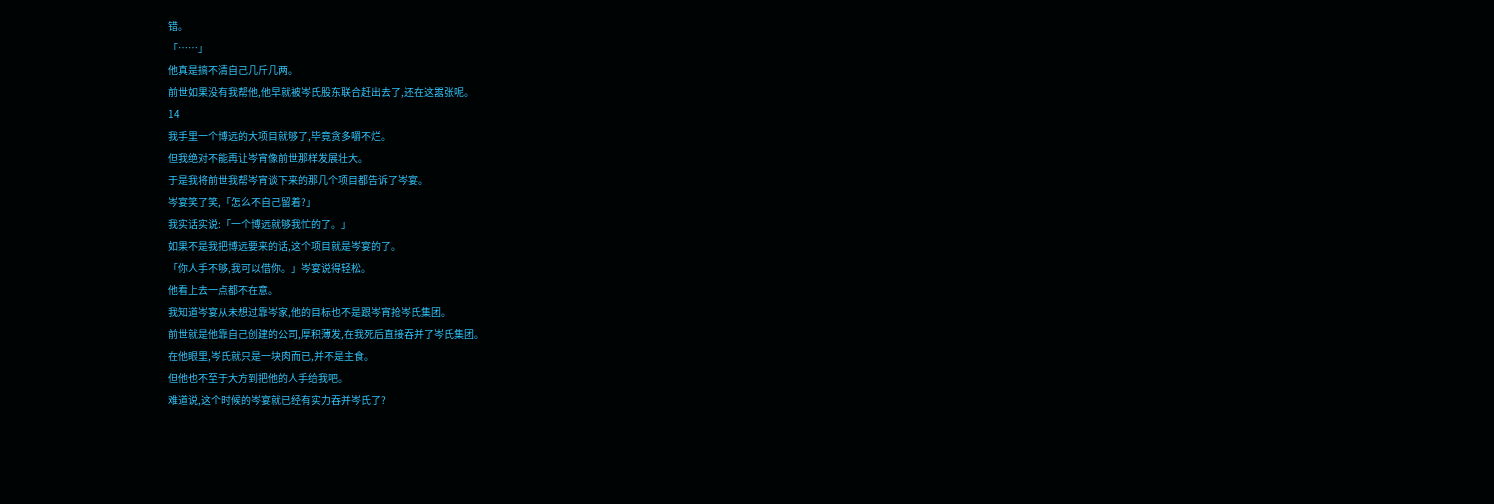错。
「……」
他真是搞不清自己几斤几两。
前世如果没有我帮他,他早就被岑氏股东联合赶出去了,还在这嚣张呢。
14
我手里一个博远的大项目就够了,毕竟贪多嚼不烂。
但我绝对不能再让岑宵像前世那样发展壮大。
于是我将前世我帮岑宵谈下来的那几个项目都告诉了岑宴。
岑宴笑了笑,「怎么不自己留着?」
我实话实说:「一个博远就够我忙的了。」
如果不是我把博远要来的话,这个项目就是岑宴的了。
「你人手不够,我可以借你。」岑宴说得轻松。
他看上去一点都不在意。
我知道岑宴从未想过靠岑家,他的目标也不是跟岑宵抢岑氏集团。
前世就是他靠自己创建的公司,厚积薄发,在我死后直接吞并了岑氏集团。
在他眼里,岑氏就只是一块肉而已,并不是主食。
但他也不至于大方到把他的人手给我吧。
难道说,这个时候的岑宴就已经有实力吞并岑氏了?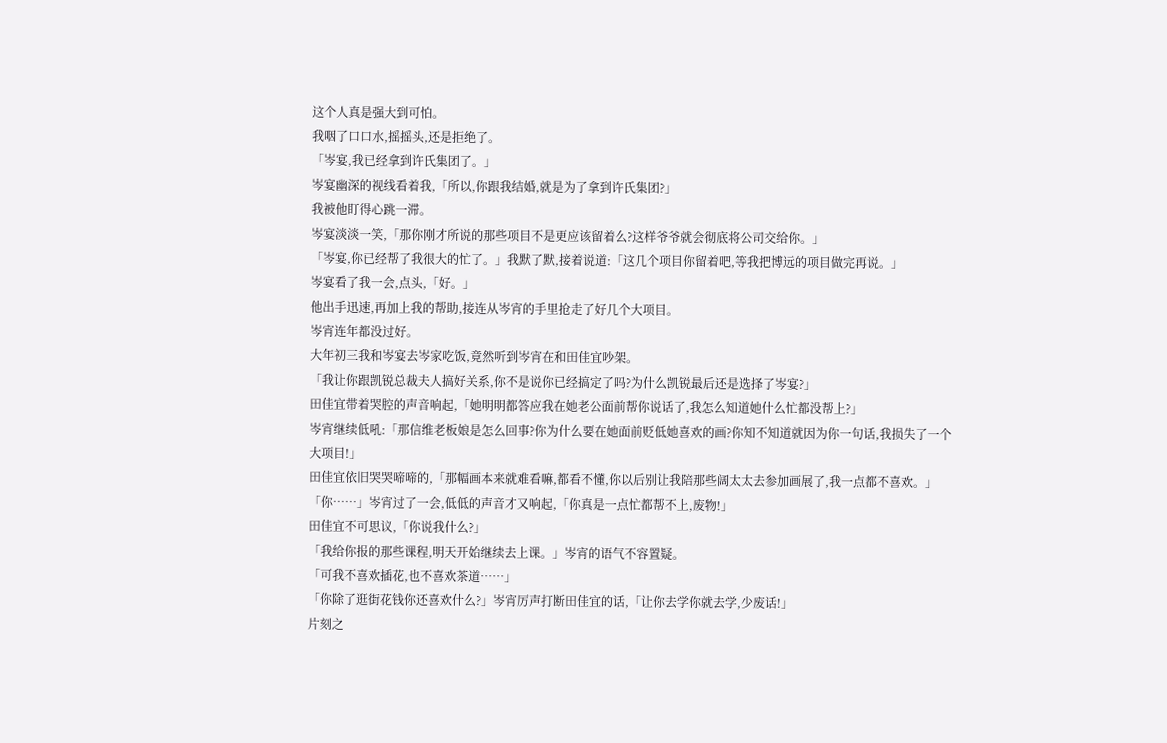这个人真是强大到可怕。
我咽了口口水,摇摇头,还是拒绝了。
「岑宴,我已经拿到许氏集团了。」
岑宴幽深的视线看着我,「所以,你跟我结婚,就是为了拿到许氏集团?」
我被他盯得心跳一滞。
岑宴淡淡一笑,「那你刚才所说的那些项目不是更应该留着么?这样爷爷就会彻底将公司交给你。」
「岑宴,你已经帮了我很大的忙了。」我默了默,接着说道:「这几个项目你留着吧,等我把博远的项目做完再说。」
岑宴看了我一会,点头,「好。」
他出手迅速,再加上我的帮助,接连从岑宵的手里抢走了好几个大项目。
岑宵连年都没过好。
大年初三我和岑宴去岑家吃饭,竟然听到岑宵在和田佳宜吵架。
「我让你跟凯锐总裁夫人搞好关系,你不是说你已经搞定了吗?为什么凯锐最后还是选择了岑宴?」
田佳宜带着哭腔的声音响起,「她明明都答应我在她老公面前帮你说话了,我怎么知道她什么忙都没帮上?」
岑宵继续低吼:「那信维老板娘是怎么回事?你为什么要在她面前贬低她喜欢的画?你知不知道就因为你一句话,我损失了一个大项目!」
田佳宜依旧哭哭啼啼的,「那幅画本来就难看嘛,都看不懂,你以后别让我陪那些阔太太去参加画展了,我一点都不喜欢。」
「你……」岑宵过了一会,低低的声音才又响起,「你真是一点忙都帮不上,废物!」
田佳宜不可思议,「你说我什么?」
「我给你报的那些课程,明天开始继续去上课。」岑宵的语气不容置疑。
「可我不喜欢插花,也不喜欢茶道……」
「你除了逛街花钱你还喜欢什么?」岑宵厉声打断田佳宜的话,「让你去学你就去学,少废话!」
片刻之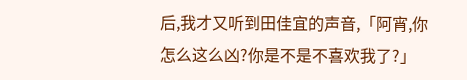后,我才又听到田佳宜的声音,「阿宵,你怎么这么凶?你是不是不喜欢我了?」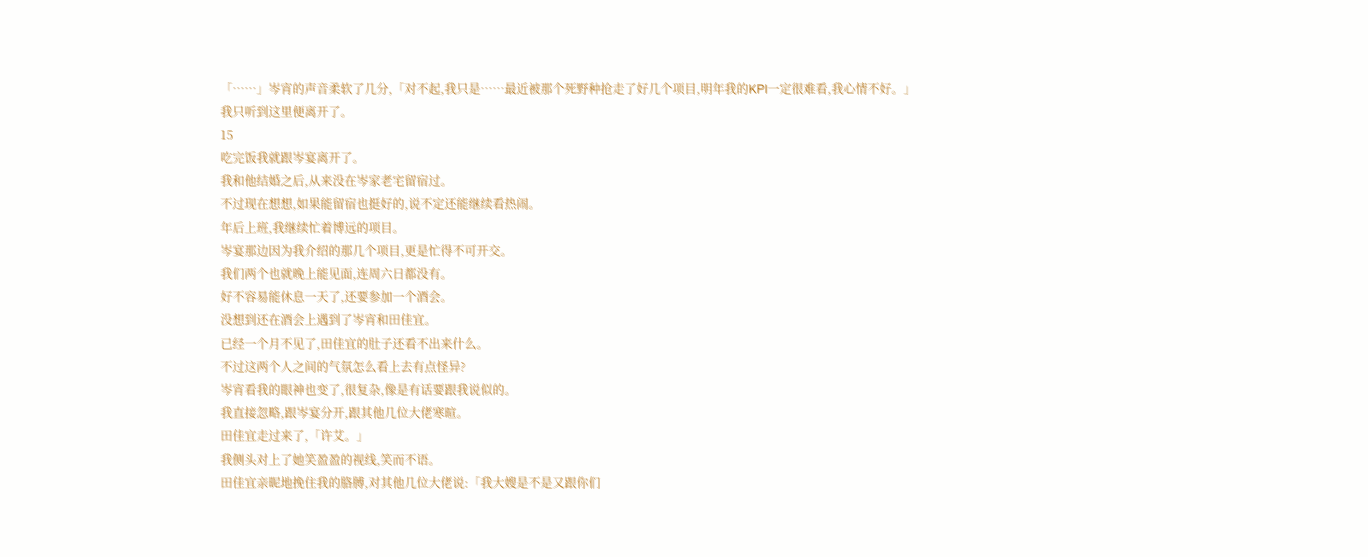「……」岑宵的声音柔软了几分,「对不起,我只是……最近被那个死野种抢走了好几个项目,明年我的KPI一定很难看,我心情不好。」
我只听到这里便离开了。
15
吃完饭我就跟岑宴离开了。
我和他结婚之后,从来没在岑家老宅留宿过。
不过现在想想,如果能留宿也挺好的,说不定还能继续看热闹。
年后上班,我继续忙着博远的项目。
岑宴那边因为我介绍的那几个项目,更是忙得不可开交。
我们两个也就晚上能见面,连周六日都没有。
好不容易能休息一天了,还要参加一个酒会。
没想到还在酒会上遇到了岑宵和田佳宜。
已经一个月不见了,田佳宜的肚子还看不出来什么。
不过这两个人之间的气氛怎么看上去有点怪异?
岑宵看我的眼神也变了,很复杂,像是有话要跟我说似的。
我直接忽略,跟岑宴分开,跟其他几位大佬寒暄。
田佳宜走过来了,「许艾。」
我侧头对上了她笑盈盈的视线,笑而不语。
田佳宜亲昵地挽住我的胳膊,对其他几位大佬说:「我大嫂是不是又跟你们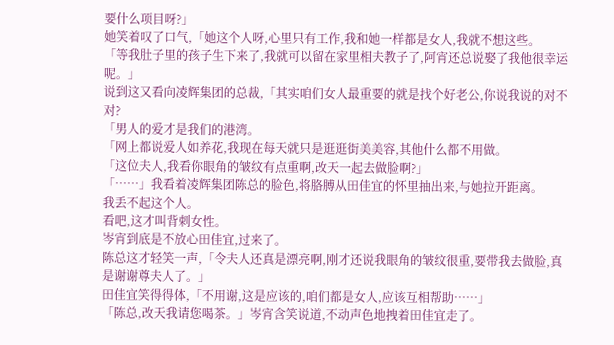要什么项目呀?」
她笑着叹了口气,「她这个人呀,心里只有工作,我和她一样都是女人,我就不想这些。
「等我肚子里的孩子生下来了,我就可以留在家里相夫教子了,阿宵还总说娶了我他很幸运呢。」
说到这又看向凌辉集团的总裁,「其实咱们女人最重要的就是找个好老公,你说我说的对不对?
「男人的爱才是我们的港湾。
「网上都说爱人如养花,我现在每天就只是逛逛街美美容,其他什么都不用做。
「这位夫人,我看你眼角的皱纹有点重啊,改天一起去做脸啊?」
「……」我看着凌辉集团陈总的脸色,将胳膊从田佳宜的怀里抽出来,与她拉开距离。
我丢不起这个人。
看吧,这才叫背刺女性。
岑宵到底是不放心田佳宜,过来了。
陈总这才轻笑一声,「令夫人还真是漂亮啊,刚才还说我眼角的皱纹很重,要带我去做脸,真是谢谢尊夫人了。」
田佳宜笑得得体,「不用谢,这是应该的,咱们都是女人,应该互相帮助……」
「陈总,改天我请您喝茶。」岑宵含笑说道,不动声色地拽着田佳宜走了。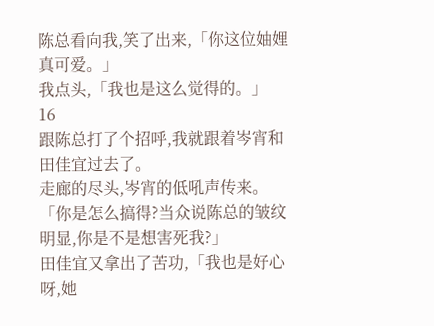陈总看向我,笑了出来,「你这位妯娌真可爱。」
我点头,「我也是这么觉得的。」
16
跟陈总打了个招呼,我就跟着岑宵和田佳宜过去了。
走廊的尽头,岑宵的低吼声传来。
「你是怎么搞得?当众说陈总的皱纹明显,你是不是想害死我?」
田佳宜又拿出了苦功,「我也是好心呀,她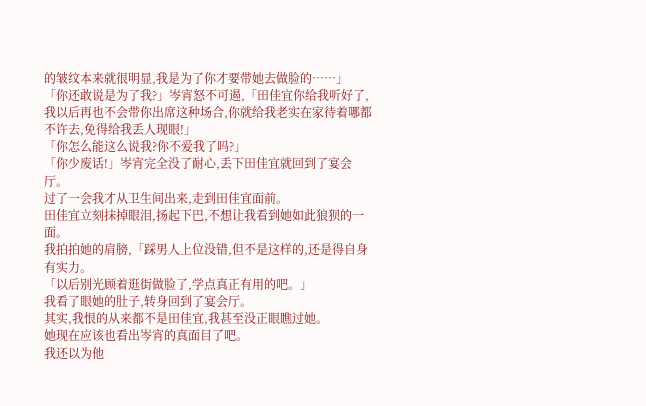的皱纹本来就很明显,我是为了你才要带她去做脸的……」
「你还敢说是为了我?」岑宵怒不可遏,「田佳宜你给我听好了,我以后再也不会带你出席这种场合,你就给我老实在家待着哪都不许去,免得给我丢人现眼!」
「你怎么能这么说我?你不爱我了吗?」
「你少废话!」岑宵完全没了耐心,丢下田佳宜就回到了宴会厅。
过了一会我才从卫生间出来,走到田佳宜面前。
田佳宜立刻抹掉眼泪,扬起下巴,不想让我看到她如此狼狈的一面。
我拍拍她的肩膀,「踩男人上位没错,但不是这样的,还是得自身有实力。
「以后别光顾着逛街做脸了,学点真正有用的吧。」
我看了眼她的肚子,转身回到了宴会厅。
其实,我恨的从来都不是田佳宜,我甚至没正眼瞧过她。
她现在应该也看出岑宵的真面目了吧。
我还以为他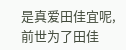是真爱田佳宜呢,前世为了田佳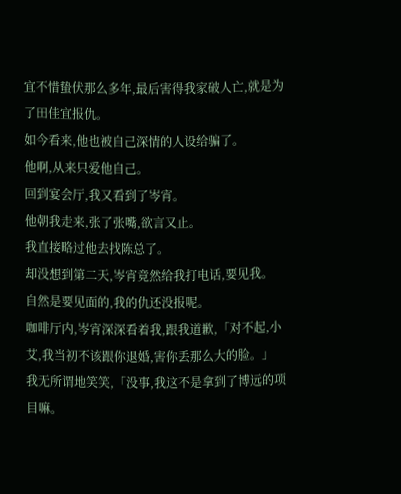宜不惜蛰伏那么多年,最后害得我家破人亡,就是为了田佳宜报仇。
如今看来,他也被自己深情的人设给骗了。
他啊,从来只爱他自己。
回到宴会厅,我又看到了岑宵。
他朝我走来,张了张嘴,欲言又止。
我直接略过他去找陈总了。
却没想到第二天,岑宵竟然给我打电话,要见我。
自然是要见面的,我的仇还没报呢。
咖啡厅内,岑宵深深看着我,跟我道歉,「对不起,小艾,我当初不该跟你退婚,害你丢那么大的脸。」
我无所谓地笑笑,「没事,我这不是拿到了博远的项目嘛。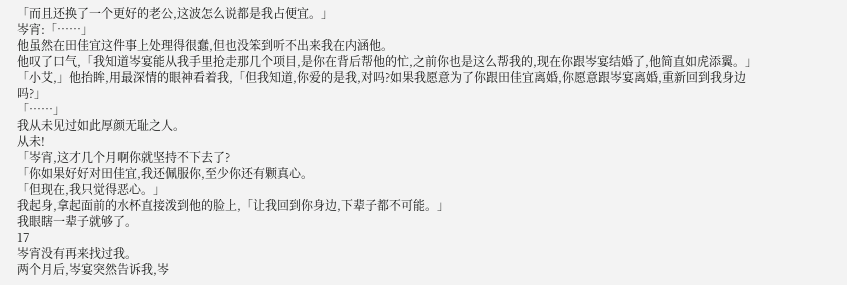「而且还换了一个更好的老公,这波怎么说都是我占便宜。」
岑宵:「……」
他虽然在田佳宜这件事上处理得很蠢,但也没笨到听不出来我在内涵他。
他叹了口气,「我知道岑宴能从我手里抢走那几个项目,是你在背后帮他的忙,之前你也是这么帮我的,现在你跟岑宴结婚了,他简直如虎添翼。」
「小艾,」他抬眸,用最深情的眼神看着我,「但我知道,你爱的是我,对吗?如果我愿意为了你跟田佳宜离婚,你愿意跟岑宴离婚,重新回到我身边吗?」
「……」
我从未见过如此厚颜无耻之人。
从未!
「岑宵,这才几个月啊你就坚持不下去了?
「你如果好好对田佳宜,我还佩服你,至少你还有颗真心。
「但现在,我只觉得恶心。」
我起身,拿起面前的水杯直接泼到他的脸上,「让我回到你身边,下辈子都不可能。」
我眼瞎一辈子就够了。
17
岑宵没有再来找过我。
两个月后,岑宴突然告诉我,岑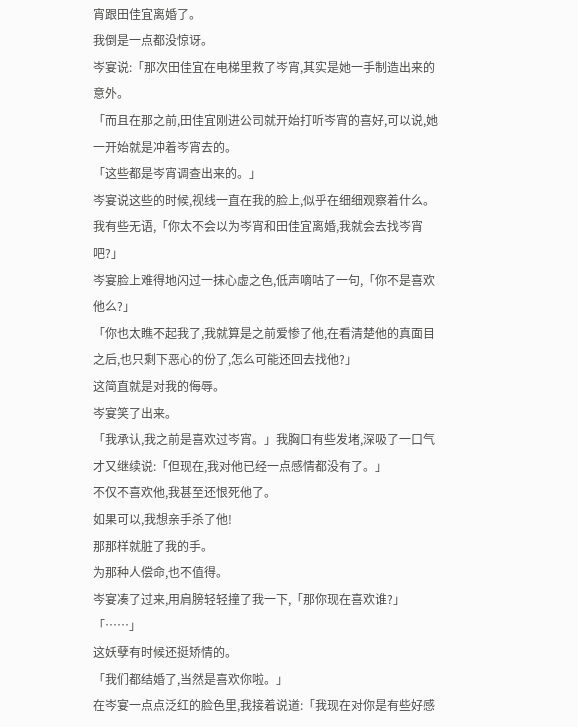宵跟田佳宜离婚了。
我倒是一点都没惊讶。
岑宴说:「那次田佳宜在电梯里救了岑宵,其实是她一手制造出来的意外。
「而且在那之前,田佳宜刚进公司就开始打听岑宵的喜好,可以说,她一开始就是冲着岑宵去的。
「这些都是岑宵调查出来的。」
岑宴说这些的时候,视线一直在我的脸上,似乎在细细观察着什么。
我有些无语,「你太不会以为岑宵和田佳宜离婚,我就会去找岑宵吧?」
岑宴脸上难得地闪过一抹心虚之色,低声嘀咕了一句,「你不是喜欢他么?」
「你也太瞧不起我了,我就算是之前爱惨了他,在看清楚他的真面目之后,也只剩下恶心的份了,怎么可能还回去找他?」
这简直就是对我的侮辱。
岑宴笑了出来。
「我承认,我之前是喜欢过岑宵。」我胸口有些发堵,深吸了一口气才又继续说:「但现在,我对他已经一点感情都没有了。」
不仅不喜欢他,我甚至还恨死他了。
如果可以,我想亲手杀了他!
那那样就脏了我的手。
为那种人偿命,也不值得。
岑宴凑了过来,用肩膀轻轻撞了我一下,「那你现在喜欢谁?」
「……」
这妖孽有时候还挺矫情的。
「我们都结婚了,当然是喜欢你啦。」
在岑宴一点点泛红的脸色里,我接着说道:「我现在对你是有些好感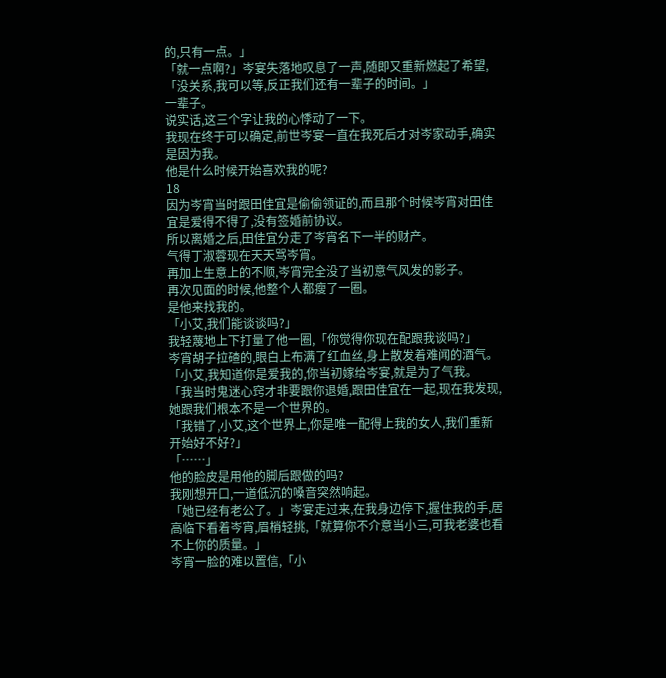的,只有一点。」
「就一点啊?」岑宴失落地叹息了一声,随即又重新燃起了希望,「没关系,我可以等,反正我们还有一辈子的时间。」
一辈子。
说实话,这三个字让我的心悸动了一下。
我现在终于可以确定,前世岑宴一直在我死后才对岑家动手,确实是因为我。
他是什么时候开始喜欢我的呢?
18
因为岑宵当时跟田佳宜是偷偷领证的,而且那个时候岑宵对田佳宜是爱得不得了,没有签婚前协议。
所以离婚之后,田佳宜分走了岑宵名下一半的财产。
气得丁淑蓉现在天天骂岑宵。
再加上生意上的不顺,岑宵完全没了当初意气风发的影子。
再次见面的时候,他整个人都瘦了一圈。
是他来找我的。
「小艾,我们能谈谈吗?」
我轻蔑地上下打量了他一圈,「你觉得你现在配跟我谈吗?」
岑宵胡子拉碴的,眼白上布满了红血丝,身上散发着难闻的酒气。
「小艾,我知道你是爱我的,你当初嫁给岑宴,就是为了气我。
「我当时鬼迷心窍才非要跟你退婚,跟田佳宜在一起,现在我发现,她跟我们根本不是一个世界的。
「我错了,小艾,这个世界上,你是唯一配得上我的女人,我们重新开始好不好?」
「……」
他的脸皮是用他的脚后跟做的吗?
我刚想开口,一道低沉的嗓音突然响起。
「她已经有老公了。」岑宴走过来,在我身边停下,握住我的手,居高临下看着岑宵,眉梢轻挑,「就算你不介意当小三,可我老婆也看不上你的质量。」
岑宵一脸的难以置信,「小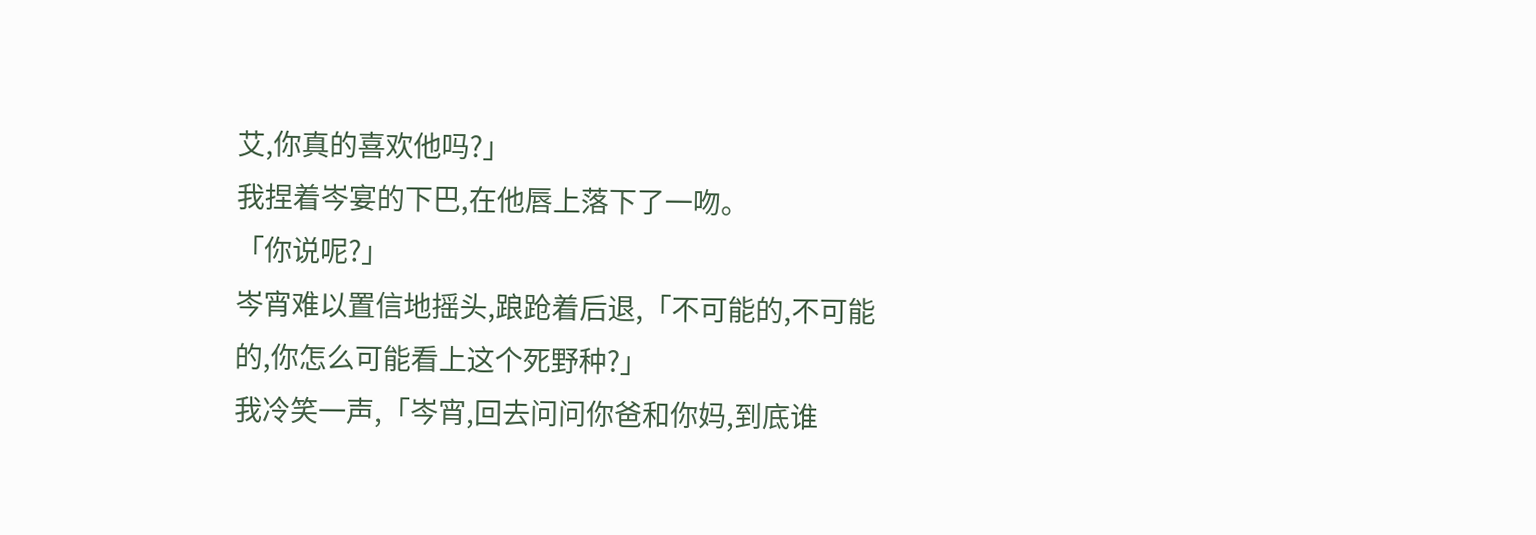艾,你真的喜欢他吗?」
我捏着岑宴的下巴,在他唇上落下了一吻。
「你说呢?」
岑宵难以置信地摇头,踉跄着后退,「不可能的,不可能的,你怎么可能看上这个死野种?」
我冷笑一声,「岑宵,回去问问你爸和你妈,到底谁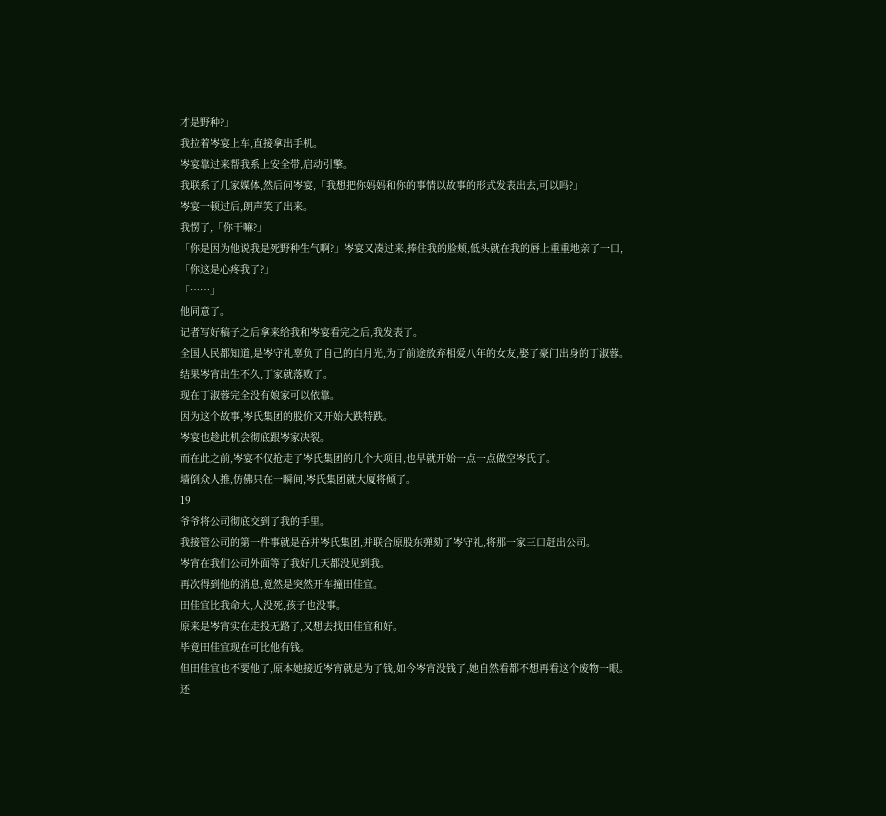才是野种?」
我拉着岑宴上车,直接拿出手机。
岑宴靠过来帮我系上安全带,启动引擎。
我联系了几家媒体,然后问岑宴,「我想把你妈妈和你的事情以故事的形式发表出去,可以吗?」
岑宴一顿过后,朗声笑了出来。
我愣了,「你干嘛?」
「你是因为他说我是死野种生气啊?」岑宴又凑过来,捧住我的脸颊,低头就在我的唇上重重地亲了一口,「你这是心疼我了?」
「……」
他同意了。
记者写好稿子之后拿来给我和岑宴看完之后,我发表了。
全国人民都知道,是岑守礼辜负了自己的白月光,为了前途放弃相爱八年的女友,娶了豪门出身的丁淑蓉。
结果岑宵出生不久,丁家就落败了。
现在丁淑蓉完全没有娘家可以依靠。
因为这个故事,岑氏集团的股价又开始大跌特跌。
岑宴也趁此机会彻底跟岑家决裂。
而在此之前,岑宴不仅抢走了岑氏集团的几个大项目,也早就开始一点一点做空岑氏了。
墙倒众人推,仿佛只在一瞬间,岑氏集团就大厦将倾了。
19
爷爷将公司彻底交到了我的手里。
我接管公司的第一件事就是吞并岑氏集团,并联合原股东弹劾了岑守礼,将那一家三口赶出公司。
岑宵在我们公司外面等了我好几天都没见到我。
再次得到他的消息,竟然是突然开车撞田佳宜。
田佳宜比我命大,人没死,孩子也没事。
原来是岑宵实在走投无路了,又想去找田佳宜和好。
毕竟田佳宜现在可比他有钱。
但田佳宜也不要他了,原本她接近岑宵就是为了钱,如今岑宵没钱了,她自然看都不想再看这个废物一眼。
还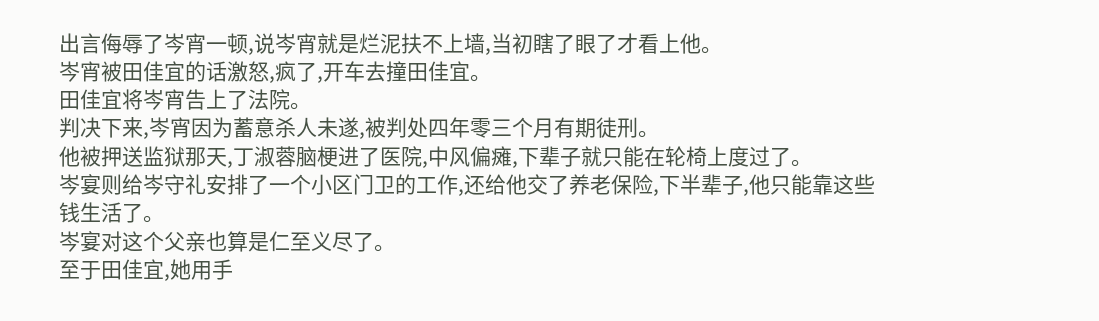出言侮辱了岑宵一顿,说岑宵就是烂泥扶不上墙,当初瞎了眼了才看上他。
岑宵被田佳宜的话激怒,疯了,开车去撞田佳宜。
田佳宜将岑宵告上了法院。
判决下来,岑宵因为蓄意杀人未遂,被判处四年零三个月有期徒刑。
他被押送监狱那天,丁淑蓉脑梗进了医院,中风偏瘫,下辈子就只能在轮椅上度过了。
岑宴则给岑守礼安排了一个小区门卫的工作,还给他交了养老保险,下半辈子,他只能靠这些钱生活了。
岑宴对这个父亲也算是仁至义尽了。
至于田佳宜,她用手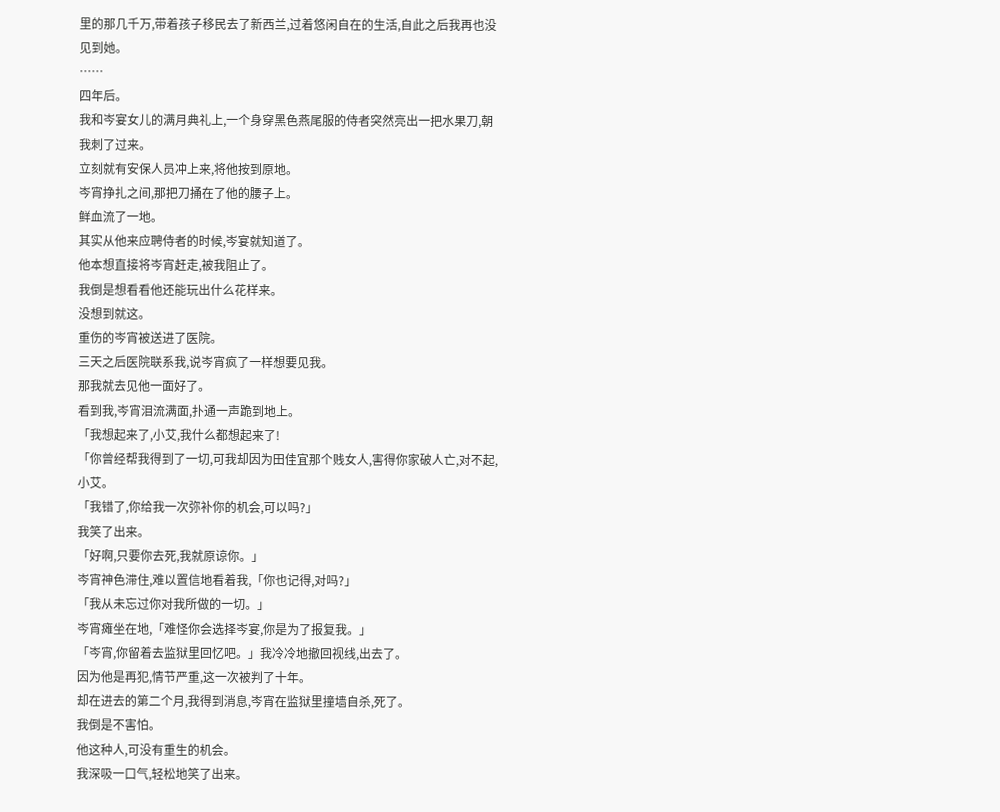里的那几千万,带着孩子移民去了新西兰,过着悠闲自在的生活,自此之后我再也没见到她。
……
四年后。
我和岑宴女儿的满月典礼上,一个身穿黑色燕尾服的侍者突然亮出一把水果刀,朝我刺了过来。
立刻就有安保人员冲上来,将他按到原地。
岑宵挣扎之间,那把刀捅在了他的腰子上。
鲜血流了一地。
其实从他来应聘侍者的时候,岑宴就知道了。
他本想直接将岑宵赶走,被我阻止了。
我倒是想看看他还能玩出什么花样来。
没想到就这。
重伤的岑宵被送进了医院。
三天之后医院联系我,说岑宵疯了一样想要见我。
那我就去见他一面好了。
看到我,岑宵泪流满面,扑通一声跪到地上。
「我想起来了,小艾,我什么都想起来了!
「你曾经帮我得到了一切,可我却因为田佳宜那个贱女人,害得你家破人亡,对不起,小艾。
「我错了,你给我一次弥补你的机会,可以吗?」
我笑了出来。
「好啊,只要你去死,我就原谅你。」
岑宵神色滞住,难以置信地看着我,「你也记得,对吗?」
「我从未忘过你对我所做的一切。」
岑宵瘫坐在地,「难怪你会选择岑宴,你是为了报复我。」
「岑宵,你留着去监狱里回忆吧。」我冷冷地撤回视线,出去了。
因为他是再犯,情节严重,这一次被判了十年。
却在进去的第二个月,我得到消息,岑宵在监狱里撞墙自杀,死了。
我倒是不害怕。
他这种人,可没有重生的机会。
我深吸一口气,轻松地笑了出来。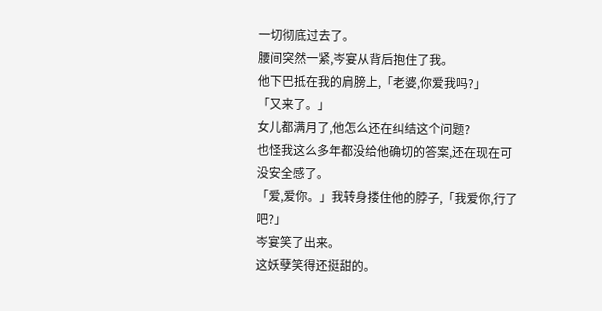一切彻底过去了。
腰间突然一紧,岑宴从背后抱住了我。
他下巴抵在我的肩膀上,「老婆,你爱我吗?」
「又来了。」
女儿都满月了,他怎么还在纠结这个问题?
也怪我这么多年都没给他确切的答案,还在现在可没安全感了。
「爱,爱你。」我转身搂住他的脖子,「我爱你,行了吧?」
岑宴笑了出来。
这妖孽笑得还挺甜的。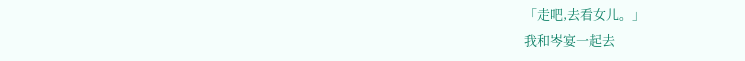「走吧,去看女儿。」
我和岑宴一起去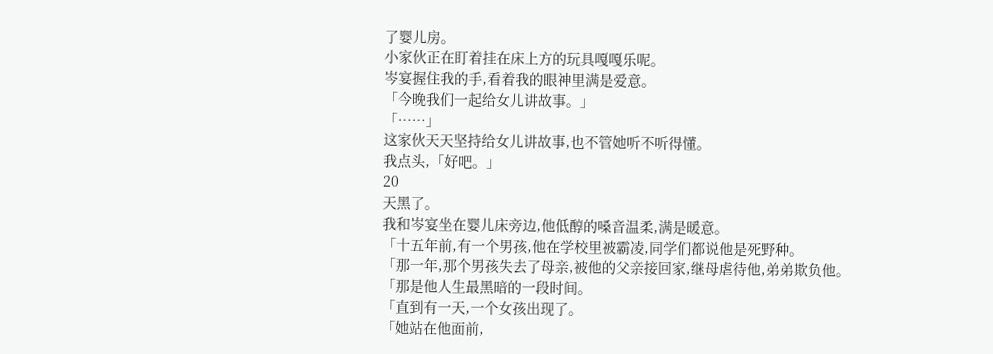了婴儿房。
小家伙正在盯着挂在床上方的玩具嘎嘎乐呢。
岑宴握住我的手,看着我的眼神里满是爱意。
「今晚我们一起给女儿讲故事。」
「……」
这家伙天天坚持给女儿讲故事,也不管她听不听得懂。
我点头,「好吧。」
20
天黑了。
我和岑宴坐在婴儿床旁边,他低醇的嗓音温柔,满是暖意。
「十五年前,有一个男孩,他在学校里被霸凌,同学们都说他是死野种。
「那一年,那个男孩失去了母亲,被他的父亲接回家,继母虐待他,弟弟欺负他。
「那是他人生最黑暗的一段时间。
「直到有一天,一个女孩出现了。
「她站在他面前,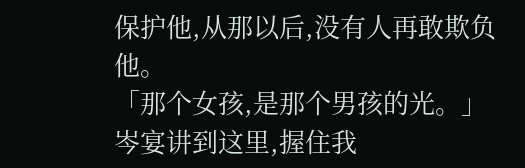保护他,从那以后,没有人再敢欺负他。
「那个女孩,是那个男孩的光。」
岑宴讲到这里,握住我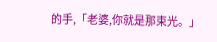的手,「老婆,你就是那束光。」